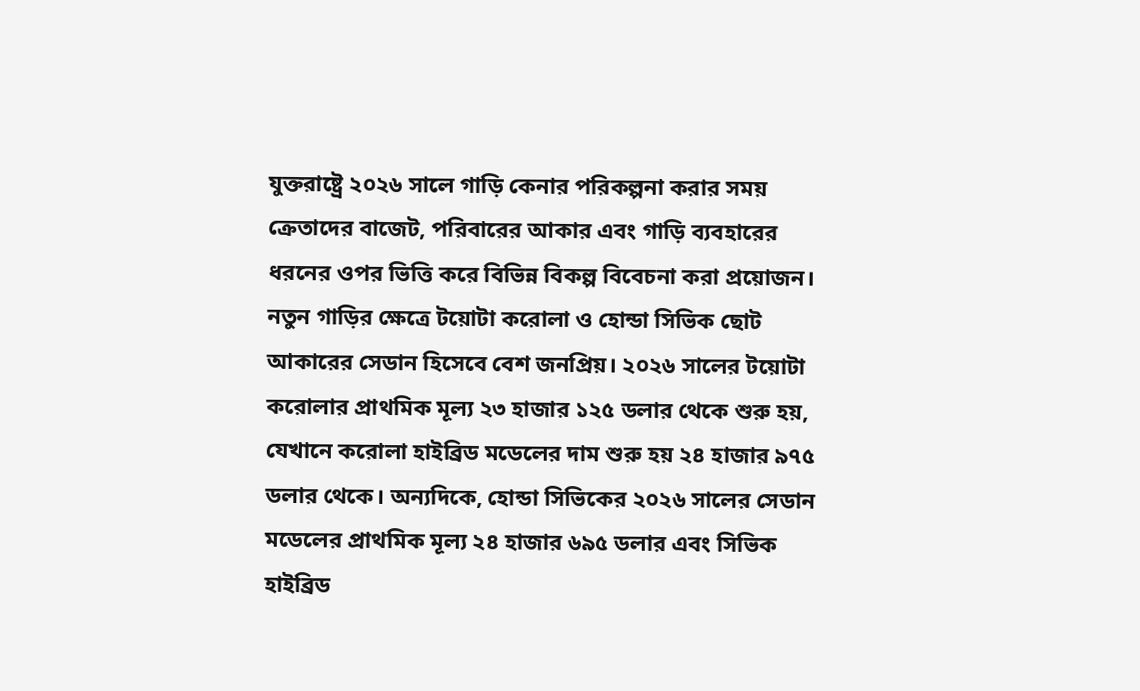যুক্তরাষ্ট্রে ২০২৬ সালে গাড়ি কেনার পরিকল্পনা করার সময় ক্রেতাদের বাজেট, পরিবারের আকার এবং গাড়ি ব্যবহারের ধরনের ওপর ভিত্তি করে বিভিন্ন বিকল্প বিবেচনা করা প্রয়োজন। নতুন গাড়ির ক্ষেত্রে টয়োটা করোলা ও হোন্ডা সিভিক ছোট আকারের সেডান হিসেবে বেশ জনপ্রিয়। ২০২৬ সালের টয়োটা করোলার প্রাথমিক মূল্য ২৩ হাজার ১২৫ ডলার থেকে শুরু হয়, যেখানে করোলা হাইব্রিড মডেলের দাম শুরু হয় ২৪ হাজার ৯৭৫ ডলার থেকে। অন্যদিকে, হোন্ডা সিভিকের ২০২৬ সালের সেডান মডেলের প্রাথমিক মূল্য ২৪ হাজার ৬৯৫ ডলার এবং সিভিক হাইব্রিড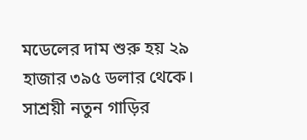মডেলের দাম শুরু হয় ২৯ হাজার ৩৯৫ ডলার থেকে। সাশ্রয়ী নতুন গাড়ির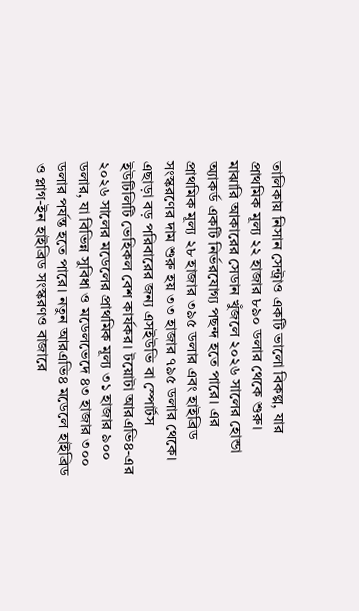তালিকায় নিসান সেন্ট্রাও একটি ভালো বিকল্প, যার প্রাথমিক মূল্য ২২ হাজার ৮৯০ ডলার থেকে শুরু।
মাঝারি আকারের সেডান খুঁজলে ২০২৬ সালের হোন্ডা অ্যাকর্ড একটি নির্ভরযোগ্য পছন্দ হতে পারে। এর প্রাথমিক মূল্য ২৮ হাজার ৩৯৫ ডলার এবং হাইব্রিড সংস্করণের দাম শুরু হয় ৩৩ হাজার ৭৯৫ ডলার থেকে। এছাড়া বড় পরিবারের জন্য এসইউভি বা স্পোর্টস ইউটিলিটি ভেহিকল বেশ কার্যকর। টয়োটা আরএভি৪-এর ২০২৬ সালের মডেলের প্রাথমিক মূল্য ৩১ হাজার ৯০০ ডলার, যা বিভিন্ন সুবিধা ও মডেলভেদে ৪৩ হাজার ৩০০ ডলার পর্যন্ত হতে পারে। নতুন আরএভি৪ মডেলে হাইব্রিড ও প্লাগ-ইন হাইব্রিড সংস্করণও বাজারে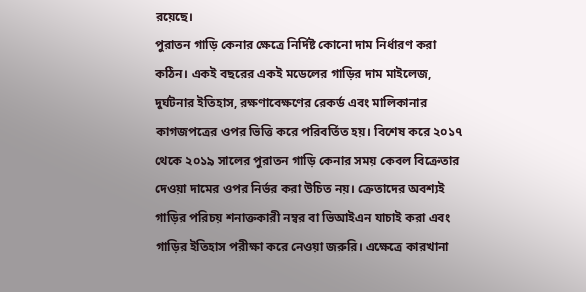রয়েছে।
পুরাতন গাড়ি কেনার ক্ষেত্রে নির্দিষ্ট কোনো দাম নির্ধারণ করা কঠিন। একই বছরের একই মডেলের গাড়ির দাম মাইলেজ, দুর্ঘটনার ইতিহাস, রক্ষণাবেক্ষণের রেকর্ড এবং মালিকানার কাগজপত্রের ওপর ভিত্তি করে পরিবর্তিত হয়। বিশেষ করে ২০১৭ থেকে ২০১৯ সালের পুরাতন গাড়ি কেনার সময় কেবল বিক্রেতার দেওয়া দামের ওপর নির্ভর করা উচিত নয়। ক্রেতাদের অবশ্যই গাড়ির পরিচয় শনাক্তকারী নম্বর বা ভিআইএন যাচাই করা এবং গাড়ির ইতিহাস পরীক্ষা করে নেওয়া জরুরি। এক্ষেত্রে কারখানা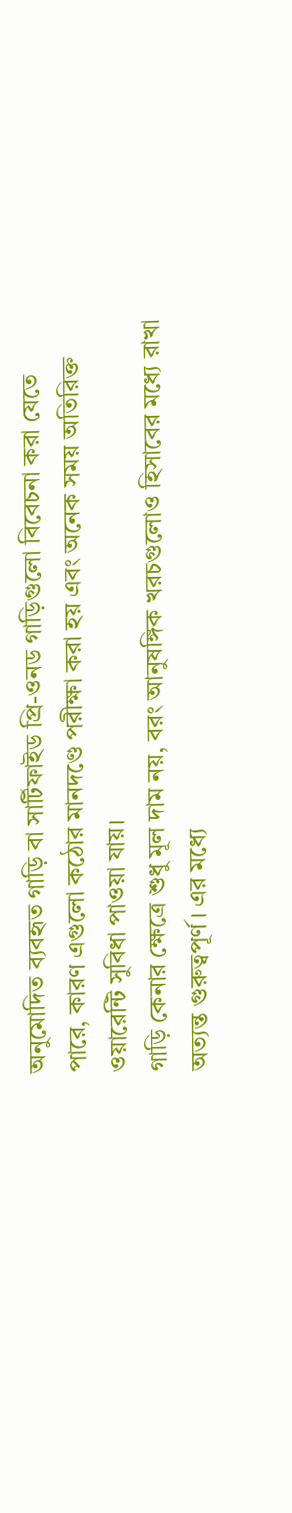অনুমোদিত ব্যবহৃত গাড়ি বা সার্টিফাইড প্রি-ওনড গাড়িগুলো বিবেচনা করা যেতে পারে, কারণ এগুলো কঠোর মানদণ্ডে পরীক্ষা করা হয় এবং অনেক সময় অতিরিক্ত ওয়ারেন্টি সুবিধা পাওয়া যায়।
গাড়ি কেনার ক্ষেত্রে শুধু মূল দাম নয়, বরং আনুষঙ্গিক খরচগুলোও হিসাবের মধ্যে রাখা অত্যন্ত গুরুত্বপূর্ণ। এর মধ্যে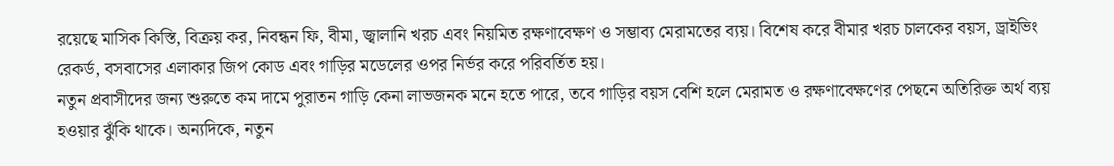রয়েছে মাসিক কিস্তি, বিক্রয় কর, নিবন্ধন ফি, বীমা, জ্বালানি খরচ এবং নিয়মিত রক্ষণাবেক্ষণ ও সম্ভাব্য মেরামতের ব্যয়। বিশেষ করে বীমার খরচ চালকের বয়স, ড্রাইভিং রেকর্ড, বসবাসের এলাকার জিপ কোড এবং গাড়ির মডেলের ওপর নির্ভর করে পরিবর্তিত হয়।
নতুন প্রবাসীদের জন্য শুরুতে কম দামে পুরাতন গাড়ি কেনা লাভজনক মনে হতে পারে, তবে গাড়ির বয়স বেশি হলে মেরামত ও রক্ষণাবেক্ষণের পেছনে অতিরিক্ত অর্থ ব্যয় হওয়ার ঝুঁকি থাকে। অন্যদিকে, নতুন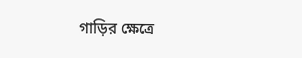গাড়ির ক্ষেত্রে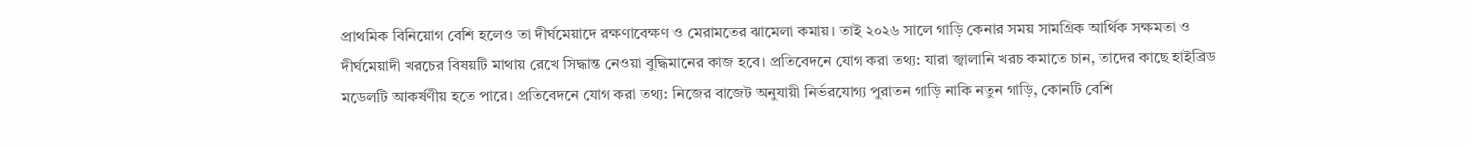প্রাথমিক বিনিয়োগ বেশি হলেও তা দীর্ঘমেয়াদে রক্ষণাবেক্ষণ ও মেরামতের ঝামেলা কমায়। তাই ২০২৬ সালে গাড়ি কেনার সময় সামগ্রিক আর্থিক সক্ষমতা ও দীর্ঘমেয়াদী খরচের বিষয়টি মাথায় রেখে সিদ্ধান্ত নেওয়া বুদ্ধিমানের কাজ হবে। প্রতিবেদনে যোগ করা তথ্য: যারা জ্বালানি খরচ কমাতে চান, তাদের কাছে হাইব্রিড মডেলটি আকর্ষণীয় হতে পারে। প্রতিবেদনে যোগ করা তথ্য: নিজের বাজেট অনুযায়ী নির্ভরযোগ্য পুরাতন গাড়ি নাকি নতুন গাড়ি, কোনটি বেশি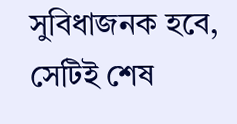সুবিধাজনক হবে, সেটিই শেষ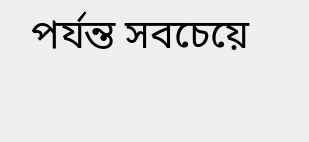পর্যন্ত সবচেয়ে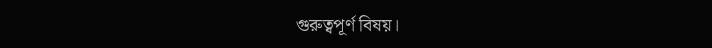গুরুত্বপূর্ণ বিষয়।